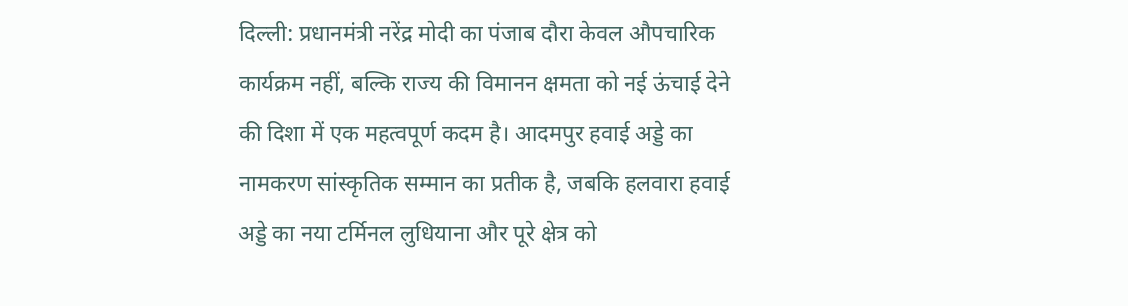दिल्ली: प्रधानमंत्री नरेंद्र मोदी का पंजाब दौरा केवल औपचारिक कार्यक्रम नहीं, बल्कि राज्य की विमानन क्षमता को नई ऊंचाई देने की दिशा में एक महत्वपूर्ण कदम है। आदमपुर हवाई अड्डे का नामकरण सांस्कृतिक सम्मान का प्रतीक है, जबकि हलवारा हवाई अड्डे का नया टर्मिनल लुधियाना और पूरे क्षेत्र को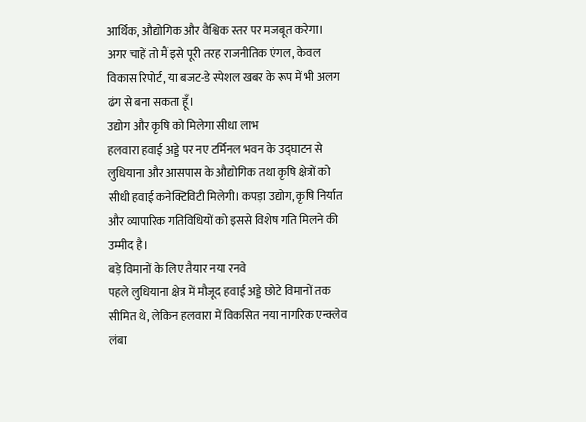आर्थिक, औद्योगिक और वैश्विक स्तर पर मजबूत करेगा।
अगर चाहें तो मैं इसे पूरी तरह राजनीतिक एंगल, केवल विकास रिपोर्ट, या बजट-डे स्पेशल खबर के रूप में भी अलग ढंग से बना सकता हूँ।
उद्योग और कृषि को मिलेगा सीधा लाभ
हलवारा हवाई अड्डे पर नए टर्मिनल भवन के उद्घाटन से लुधियाना और आसपास के औद्योगिक तथा कृषि क्षेत्रों को सीधी हवाई कनेक्टिविटी मिलेगी। कपड़ा उद्योग, कृषि निर्यात और व्यापारिक गतिविधियों को इससे विशेष गति मिलने की उम्मीद है।
बड़े विमानों के लिए तैयार नया रनवे
पहले लुधियाना क्षेत्र में मौजूद हवाई अड्डे छोटे विमानों तक सीमित थे, लेकिन हलवारा में विकसित नया नागरिक एन्क्लेव लंबा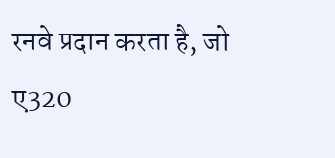रनवे प्रदान करता है, जो ए320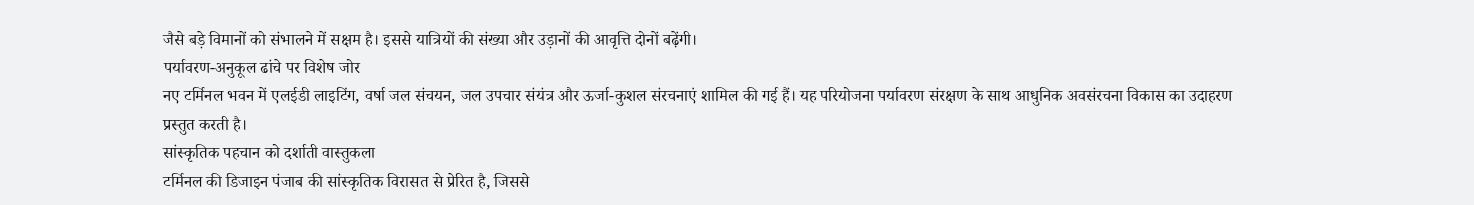जैसे बड़े विमानों को संभालने में सक्षम है। इससे यात्रियों की संख्या और उड़ानों की आवृत्ति दोनों बढ़ेंगी।
पर्यावरण-अनुकूल ढांचे पर विशेष जोर
नए टर्मिनल भवन में एलईडी लाइटिंग, वर्षा जल संचयन, जल उपचार संयंत्र और ऊर्जा-कुशल संरचनाएं शामिल की गई हैं। यह परियोजना पर्यावरण संरक्षण के साथ आधुनिक अवसंरचना विकास का उदाहरण प्रस्तुत करती है।
सांस्कृतिक पहचान को दर्शाती वास्तुकला
टर्मिनल की डिजाइन पंजाब की सांस्कृतिक विरासत से प्रेरित है, जिससे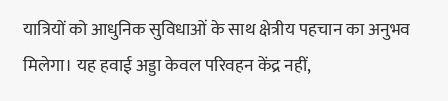यात्रियों को आधुनिक सुविधाओं के साथ क्षेत्रीय पहचान का अनुभव मिलेगा। यह हवाई अड्डा केवल परिवहन केंद्र नहीं,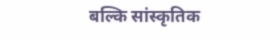बल्कि सांस्कृतिक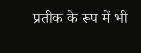प्रतीक के रूप में भी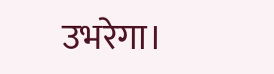उभरेगा।